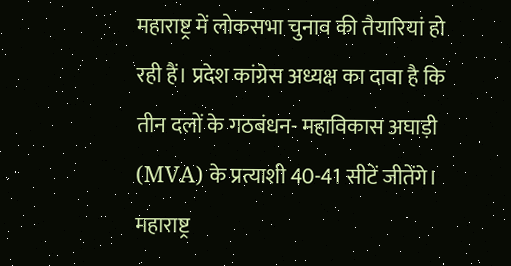महाराष्ट्र में लोकसभा चुनाव की तैयारियां हो रही हैं। प्रदेश कांग्रेस अध्यक्ष का दावा है कि तीन दलों के गठबंधन- महाविकास अघाड़ी (MVA) के प्रत्याशी 40-41 सीटें जीतेंगे। महाराष्ट्र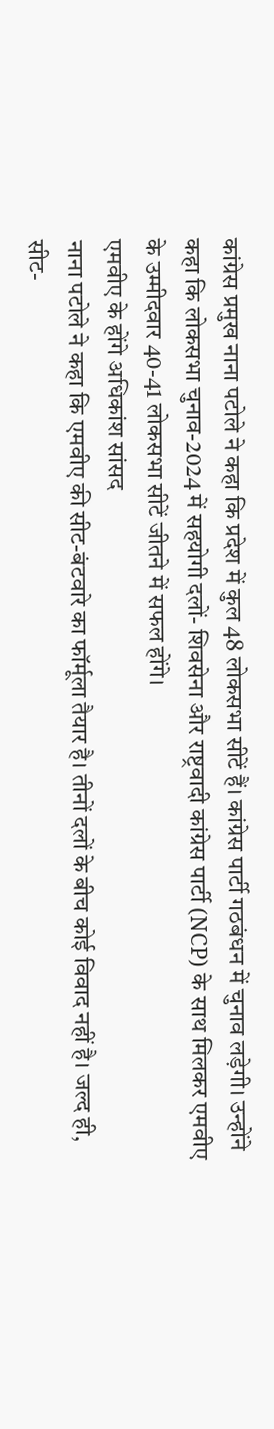कांग्रेस प्रमुख नाना पटोले ने कहा कि प्रदेश में कुल 48 लोकसभा सीटें हैं। कांग्रेस पार्टी गठबंधन में चुनाव लड़ेगी। उन्होंने कहा कि लोकसभा चुनाव-2024 में सहयोगी दलों- शिवसेना और राष्ट्रवादी कांग्रेस पार्टी (NCP) के साथ मिलकर एमवीए के उम्मीदवार 40-41 लोकसभा सीटें जीतने में सफल होंगे।
एमवीए के होंगे अधिकांश सांसद
नाना पटोले ने कहा कि एमवीए की सीट-बंटवारे का फॉर्मूला तैयार है। तीनों दलों के बीच कोई विवाद नहीं है। जल्द ही, सीट-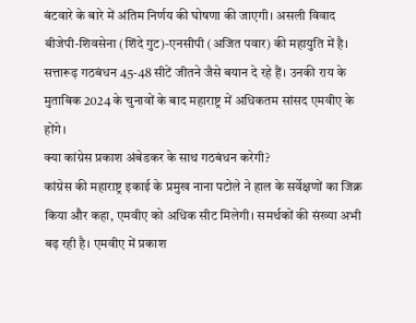बंटवारे के बारे में अंतिम निर्णय की घोषणा की जाएगी। असली विवाद बीजेपी-शिवसेना (शिंदे गुट)-एनसीपी (अजित पवार) की महायुति में है। सत्तारूढ़ गठबंधन 45-48 सीटें जीतने जैसे बयान दे रहे हैं। उनकी राय के मुताबिक 2024 के चुनावों के बाद महाराष्ट्र में अधिकतम सांसद एमवीए के होंगे।
क्या कांग्रेस प्रकाश अंबेडकर के साथ गठबंधन करेगी?
कांग्रेस की महाराष्ट्र इकाई के प्रमुख नाना पटोले ने हाल के सर्वेक्षणों का जिक्र किया और कहा, एमवीए को अधिक सीट मिलेगी। समर्थकों की संख्या अभी बढ़ रही है। एमवीए में प्रकाश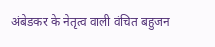अंबेडकर के नेतृत्व वाली वंचित बहुजन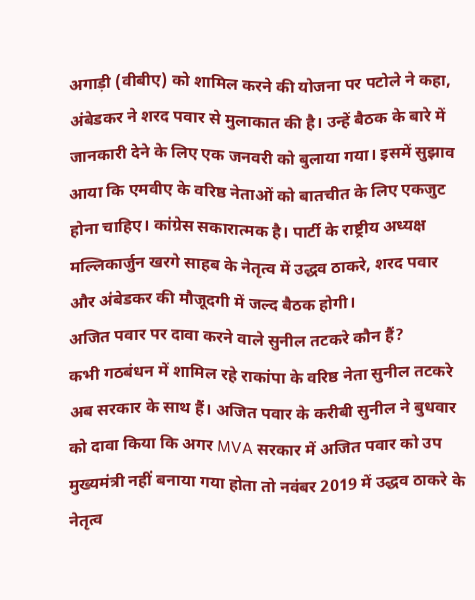अगाड़ी (वीबीए) को शामिल करने की योजना पर पटोले ने कहा, अंबेडकर ने शरद पवार से मुलाकात की है। उन्हें बैठक के बारे में जानकारी देने के लिए एक जनवरी को बुलाया गया। इसमें सुझाव आया कि एमवीए के वरिष्ठ नेताओं को बातचीत के लिए एकजुट होना चाहिए। कांग्रेस सकारात्मक है। पार्टी के राष्ट्रीय अध्यक्ष मल्लिकार्जुन खरगे साहब के नेतृत्व में उद्धव ठाकरे, शरद पवार और अंबेडकर की मौजूदगी में जल्द बैठक होगी।
अजित पवार पर दावा करने वाले सुनील तटकरे कौन हैं?
कभी गठबंधन में शामिल रहे राकांपा के वरिष्ठ नेता सुनील तटकरे अब सरकार के साथ हैं। अजित पवार के करीबी सुनील ने बुधवार को दावा किया कि अगर MVA सरकार में अजित पवार को उप मुख्यमंत्री नहीं बनाया गया होता तो नवंबर 2019 में उद्धव ठाकरे के नेतृत्व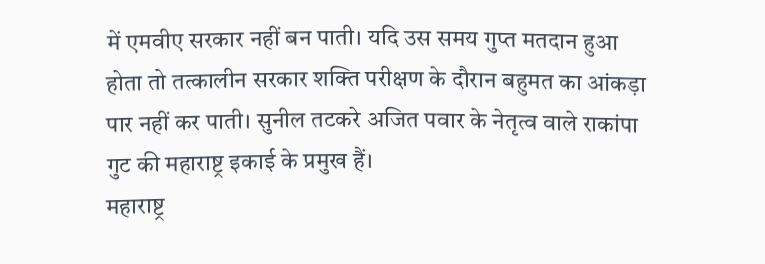में एमवीए सरकार नहीं बन पाती। यदि उस समय गुप्त मतदान हुआ होता तो तत्कालीन सरकार शक्ति परीक्षण के दौरान बहुमत का आंकड़ा पार नहीं कर पाती। सुनील तटकरे अजित पवार के नेतृत्व वाले राकांपा गुट की महाराष्ट्र इकाई के प्रमुख हैं।
महाराष्ट्र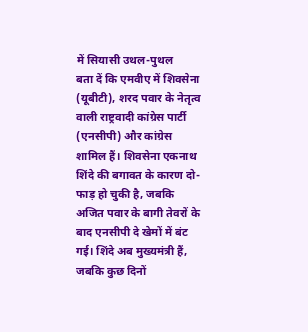में सियासी उथल-पुथल
बता दें कि एमवीए में शिवसेना (यूबीटी), शरद पवार के नेतृत्व वाली राष्ट्रवादी कांग्रेस पार्टी (एनसीपी) और कांग्रेस शामिल हैं। शिवसेना एकनाथ शिंदे की बगावत के कारण दो-फाड़ हो चुकी है, जबकि अजित पवार के बागी तेवरों के बाद एनसीपी दे खेमों में बंट गई। शिंदे अब मुख्यमंत्री हैं, जबकि कुछ दिनों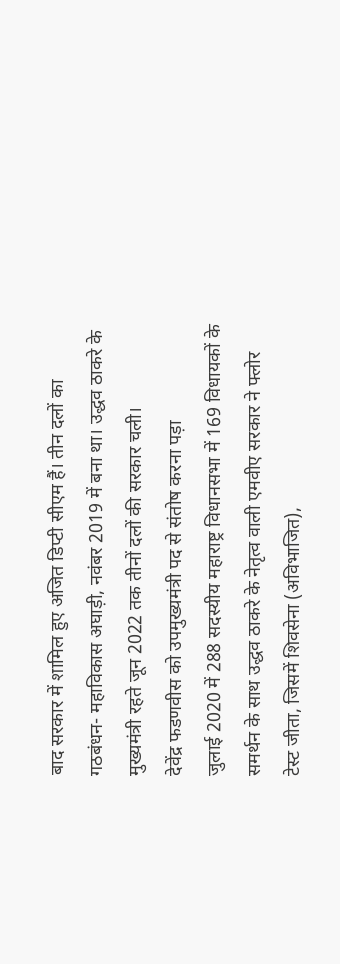बाद सरकार में शामिल हुए अजित डिप्टी सीएम हैं। तीन दलों का गठबंधन- महाविकास अघाड़ी, नवंबर 2019 में बना था। उद्धव ठाकरे के मुख्यमंत्री रहते जून 2022 तक तीनों दलों की सरकार चली।
देवेंद्र फडणवीस को उपमुख्यमंत्री पद से संतोष करना पड़ा
जुलाई 2020 में 288 सदस्यीय महाराष्ट्र विधानसभा में 169 विधायकों के समर्थन के साथ उद्धव ठाकरे के नेतृत्व वाली एमवीए सरकार ने फ्लोर टेस्ट जीता, जिसमें शिवसेना (अविभाजित),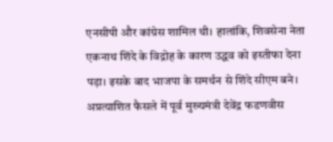एनसीपी और कांग्रेस शामिल थी। हालांकि, शिवसेना नेता एकनाथ शिंदे के विद्रोह के कारण उद्धव को इस्तीफा देना पड़ा। इसके बाद भाजपा के समर्थन से शिंदे सीएम बने। अप्रत्याशित फैसले में पूर्व मुख्यमंत्री देवेंद्र फडणवीस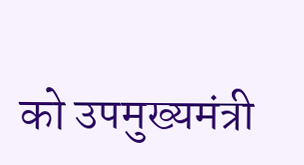को उपमुख्यमंत्री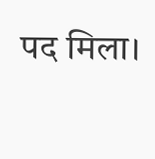पद मिला।